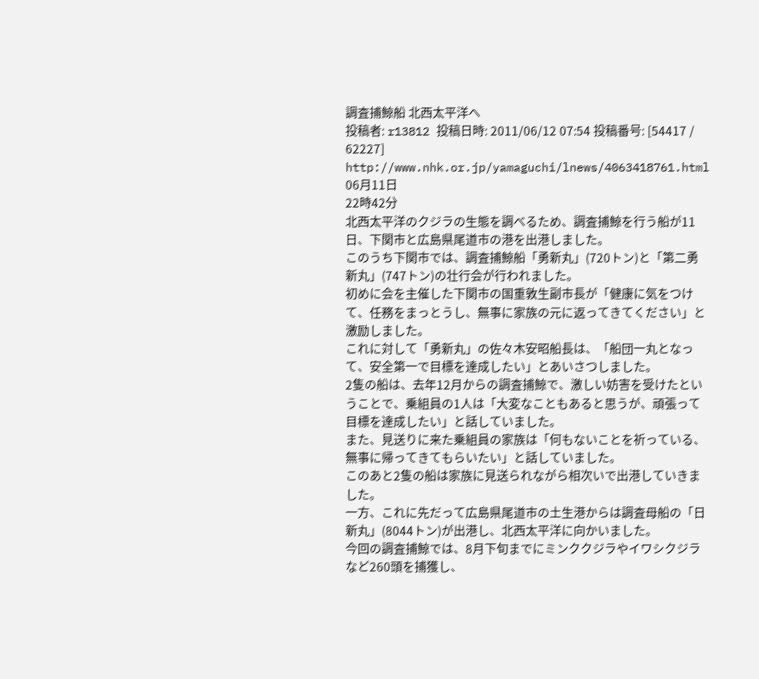調査捕鯨船 北西太平洋へ
投稿者: r13812 投稿日時: 2011/06/12 07:54 投稿番号: [54417 / 62227]
http://www.nhk.or.jp/yamaguchi/lnews/4063418761.html
06月11日
22時42分
北西太平洋のクジラの生態を調べるため、調査捕鯨を行う船が11日、下関市と広島県尾道市の港を出港しました。
このうち下関市では、調査捕鯨船「勇新丸」(720トン)と「第二勇新丸」(747トン)の壮行会が行われました。
初めに会を主催した下関市の国重敦生副市長が「健康に気をつけて、任務をまっとうし、無事に家族の元に返ってきてください」と激励しました。
これに対して「勇新丸」の佐々木安昭船長は、「船団一丸となって、安全第一で目標を達成したい」とあいさつしました。
2隻の船は、去年12月からの調査捕鯨で、激しい妨害を受けたということで、乗組員の1人は「大変なこともあると思うが、頑張って目標を達成したい」と話していました。
また、見送りに来た乗組員の家族は「何もないことを祈っている、無事に帰ってきてもらいたい」と話していました。
このあと2隻の船は家族に見送られながら相次いで出港していきました。
一方、これに先だって広島県尾道市の土生港からは調査母船の「日新丸」(8044トン)が出港し、北西太平洋に向かいました。
今回の調査捕鯨では、8月下旬までにミンククジラやイワシクジラなど260頭を捕獲し、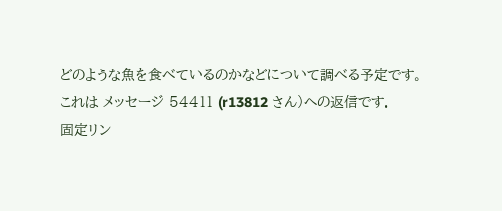どのような魚を食べているのかなどについて調べる予定です。
これは メッセージ 54411 (r13812 さん)への返信です.
固定リン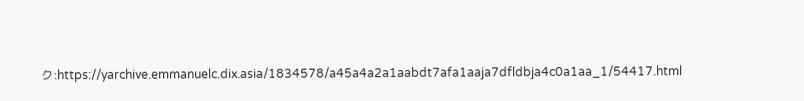ク:https://yarchive.emmanuelc.dix.asia/1834578/a45a4a2a1aabdt7afa1aaja7dfldbja4c0a1aa_1/54417.html